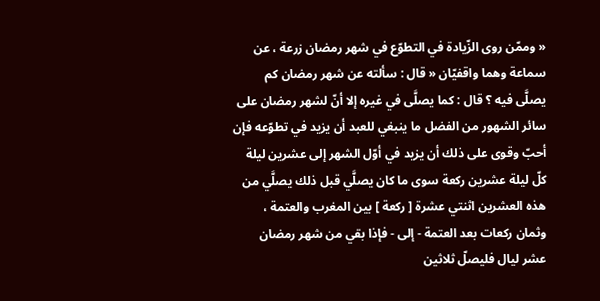« وممّن روى الزّيادة في التطوّع في شهر رمضان زرعة ، عن سماعة وهما واقفيّان « قال : سألته عن شهر رمضان كم يصلَّى فيه ؟ قال : كما يصلَّى في غيره إلا أنّ لشهر رمضان على سائر الشهور من الفضل ما ينبغي للعبد أن يزيد في تطوّعه فإن أحبّ وقوى على ذلك أن يزيد في أوّل الشهر إلى عشرين ليلة كلّ ليلة عشرين ركعة سوى ما كان يصلَّي قبل ذلك يصلَّي من هذه العشرين اثنتي عشرة [ ركعة ] بين المغرب والعتمة ، وثمان ركعات بعد العتمة - إلى - فإذا بقي من شهر رمضان عشر ليال فليصلّ ثلاثين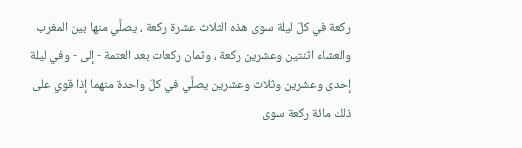ركعة في كلّ ليلة سوى هذه الثلاث عشرة ركعة ، يصلَّي منها بين المغرب والعشاء اثنتين وعشرين ركعة ، وثمان ركعات بعد العتمة - إلى - وفي ليلة إحدى وعشرين وثلاث وعشرين يصلَّي في كلّ واحدة منهما إذا قوي على ذلك مائة ركعة سوى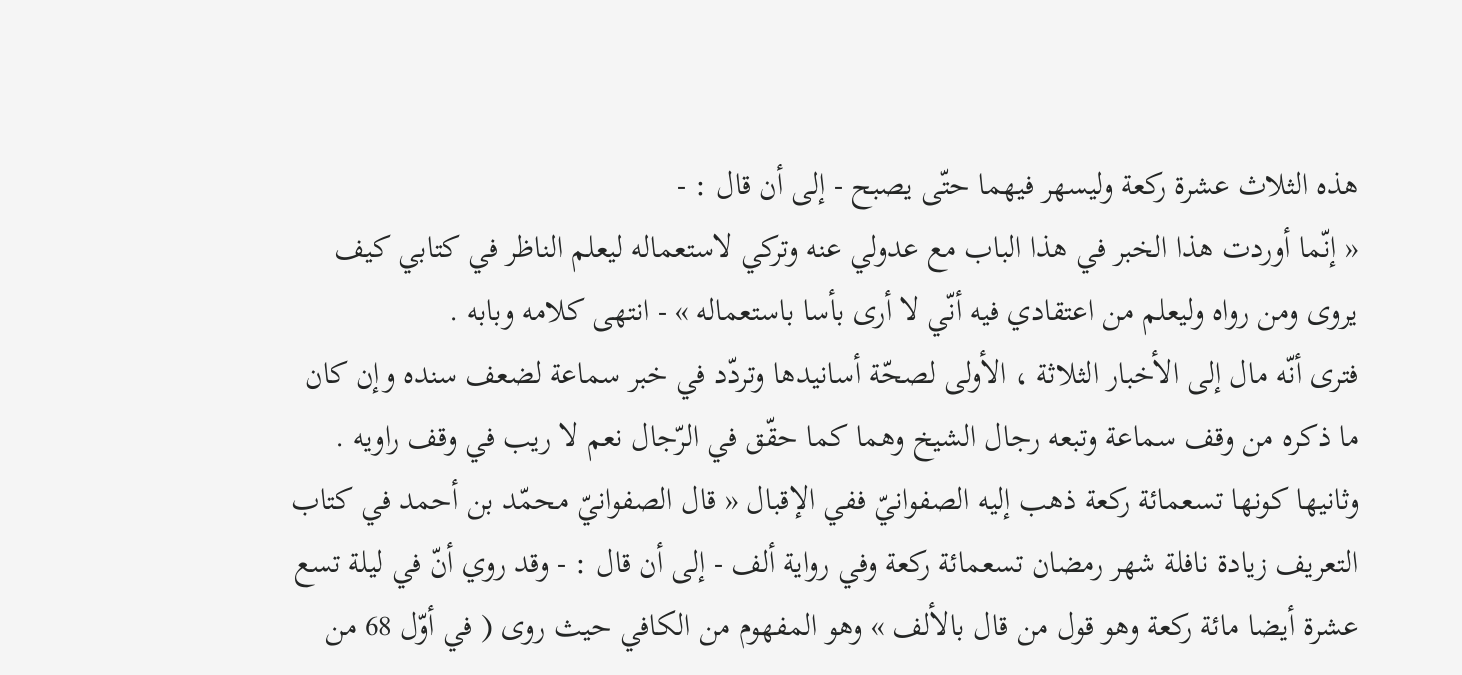هذه الثلاث عشرة ركعة وليسهر فيهما حتّى يصبح - إلى أن قال : -
« إنّما أوردت هذا الخبر في هذا الباب مع عدولي عنه وتركي لاستعماله ليعلم الناظر في كتابي كيف يروى ومن رواه وليعلم من اعتقادي فيه أنّي لا أرى بأسا باستعماله » - انتهى كلامه وبابه .
فترى أنّه مال إلى الأخبار الثلاثة ، الأولى لصحّة أسانيدها وتردّد في خبر سماعة لضعف سنده وإن كان ما ذكره من وقف سماعة وتبعه رجال الشيخ وهما كما حقّق في الرّجال نعم لا ريب في وقف راويه .
وثانيها كونها تسعمائة ركعة ذهب إليه الصفوانيّ ففي الإقبال « قال الصفوانيّ محمّد بن أحمد في كتاب التعريف زيادة نافلة شهر رمضان تسعمائة ركعة وفي رواية ألف - إلى أن قال : - وقد روي أنّ في ليلة تسع عشرة أيضا مائة ركعة وهو قول من قال بالألف » وهو المفهوم من الكافي حيث روى ( في أوّل 68 من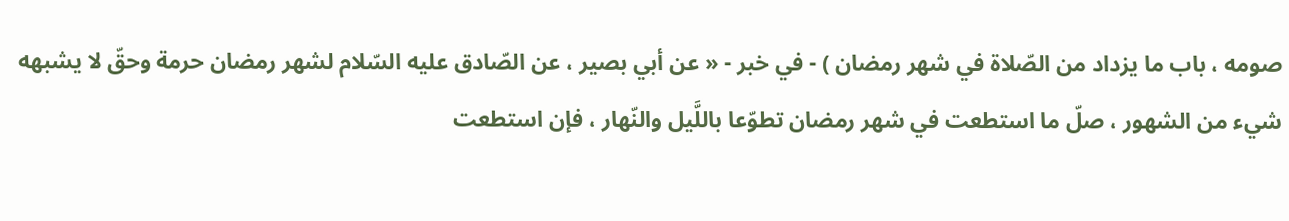صومه ، باب ما يزداد من الصّلاة في شهر رمضان ) - في خبر - « عن أبي بصير ، عن الصّادق عليه السّلام لشهر رمضان حرمة وحقّ لا يشبهه شيء من الشهور ، صلّ ما استطعت في شهر رمضان تطوّعا باللَّيل والنّهار ، فإن استطعت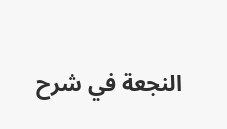النجعة في شرح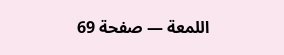اللمعة — صفحة 69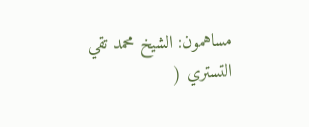مساهمون: الشيخ محمد تقي التستري (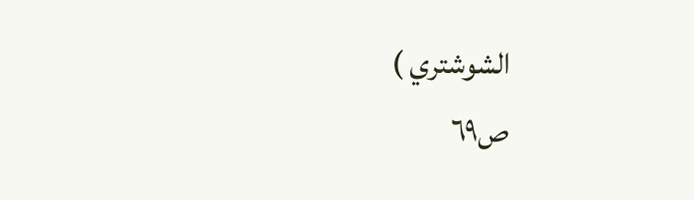الشوشتري )
ص٦٩